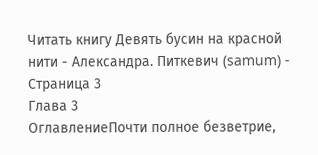Читать книгу Девять бусин на красной нити - Александра. Питкевич (samum) - Страница 3
Глава 3
ОглавлениеПочти полное безветрие,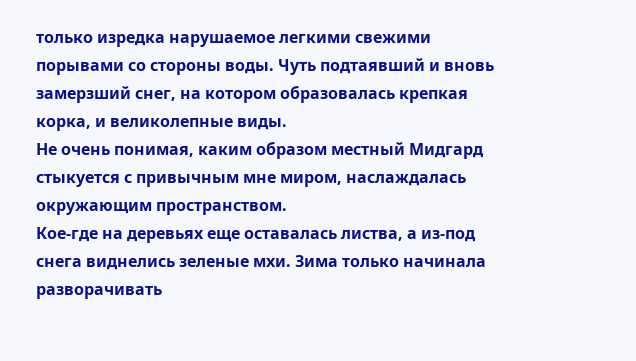только изредка нарушаемое легкими свежими порывами со стороны воды. Чуть подтаявший и вновь замерзший снег, на котором образовалась крепкая корка, и великолепные виды.
Не очень понимая, каким образом местный Мидгард стыкуется с привычным мне миром, наслаждалась окружающим пространством.
Кое-где на деревьях еще оставалась листва, а из-под снега виднелись зеленые мхи. Зима только начинала разворачивать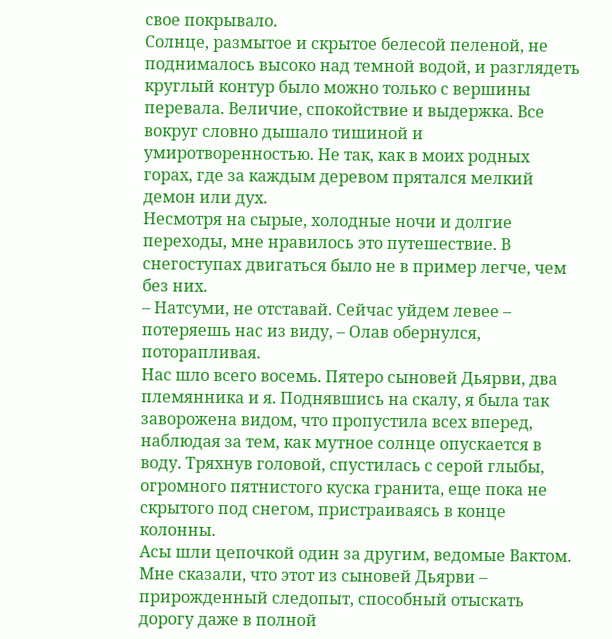свое покрывало.
Солнце, размытое и скрытое белесой пеленой, не поднималось высоко над темной водой, и разглядеть круглый контур было можно только с вершины перевала. Величие, спокойствие и выдержка. Все вокруг словно дышало тишиной и умиротворенностью. Не так, как в моих родных горах, где за каждым деревом прятался мелкий демон или дух.
Несмотря на сырые, холодные ночи и долгие переходы, мне нравилось это путешествие. В снегоступах двигаться было не в пример легче, чем без них.
– Натсуми, не отставай. Сейчас уйдем левее – потеряешь нас из виду, – Олав обернулся, поторапливая.
Нас шло всего восемь. Пятеро сыновей Дьярви, два племянника и я. Поднявшись на скалу, я была так заворожена видом, что пропустила всех вперед, наблюдая за тем, как мутное солнце опускается в воду. Тряхнув головой, спустилась с серой глыбы, огромного пятнистого куска гранита, еще пока не скрытого под снегом, пристраиваясь в конце колонны.
Асы шли цепочкой один за другим, ведомые Вактом. Мне сказали, что этот из сыновей Дьярви – прирожденный следопыт, способный отыскать дорогу даже в полной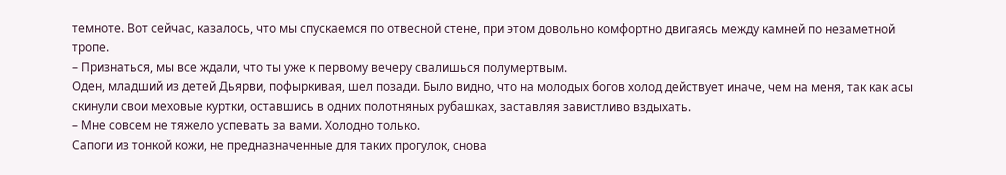темноте. Вот сейчас, казалось, что мы спускаемся по отвесной стене, при этом довольно комфортно двигаясь между камней по незаметной тропе.
– Признаться, мы все ждали, что ты уже к первому вечеру свалишься полумертвым.
Оден, младший из детей Дьярви, пофыркивая, шел позади. Было видно, что на молодых богов холод действует иначе, чем на меня, так как асы скинули свои меховые куртки, оставшись в одних полотняных рубашках, заставляя завистливо вздыхать.
– Мне совсем не тяжело успевать за вами. Холодно только.
Сапоги из тонкой кожи, не предназначенные для таких прогулок, снова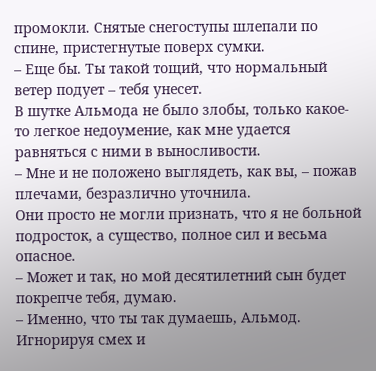промокли. Снятые снегоступы шлепали по спине, пристегнутые поверх сумки.
– Еще бы. Ты такой тощий, что нормальный ветер подует – тебя унесет.
В шутке Альмода не было злобы, только какое-то легкое недоумение, как мне удается равняться с ними в выносливости.
– Мне и не положено выглядеть, как вы, – пожав плечами, безразлично уточнила.
Они просто не могли признать, что я не больной подросток, а существо, полное сил и весьма опасное.
– Может и так, но мой десятилетний сын будет покрепче тебя, думаю.
– Именно, что ты так думаешь, Альмод.
Игнорируя смех и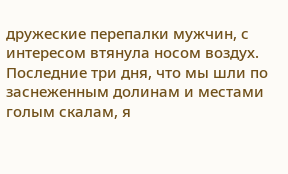дружеские перепалки мужчин, с интересом втянула носом воздух.
Последние три дня, что мы шли по заснеженным долинам и местами голым скалам, я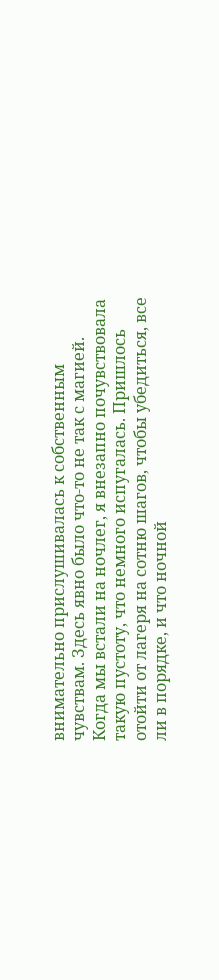внимательно прислушивалась к собственным чувствам. Здесь явно было что-то не так с магией. Когда мы встали на ночлег, я внезапно почувствовала такую пустоту, что немного испугалась. Пришлось отойти от лагеря на сотню шагов, чтобы убедиться, все ли в порядке, и что ночной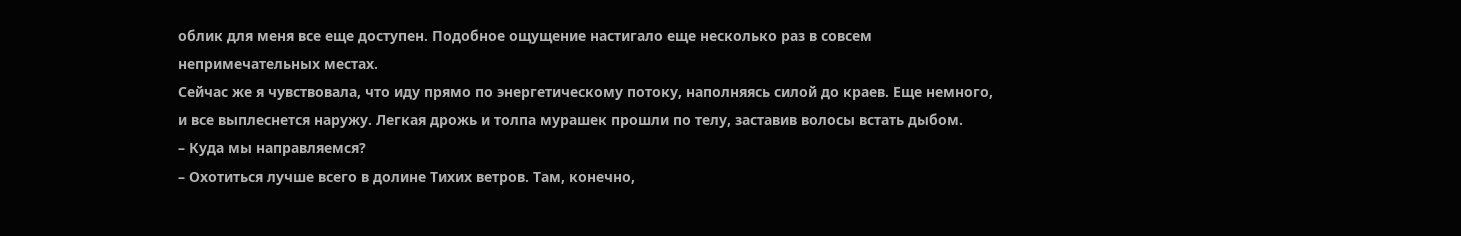облик для меня все еще доступен. Подобное ощущение настигало еще несколько раз в совсем непримечательных местах.
Сейчас же я чувствовала, что иду прямо по энергетическому потоку, наполняясь силой до краев. Еще немного, и все выплеснется наружу. Легкая дрожь и толпа мурашек прошли по телу, заставив волосы встать дыбом.
– Куда мы направляемся?
– Охотиться лучше всего в долине Тихих ветров. Там, конечно,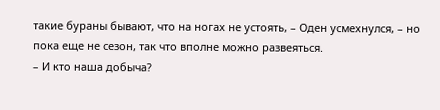такие бураны бывают, что на ногах не устоять, – Оден усмехнулся, – но пока еще не сезон, так что вполне можно развеяться.
– И кто наша добыча?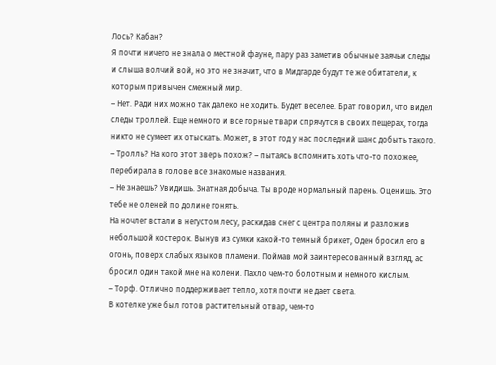Лось? Кабан?
Я почти ничего не знала о местной фауне, пару раз заметив обычные заячьи следы и слыша волчий вой, но это не значит, что в Мидгарде будут те же обитатели, к которым привычен смежный мир.
– Нет. Ради них можно так далеко не ходить. Будет веселее. Брат говорил, что видел следы троллей. Еще немного и все горные твари спрячутся в своих пещерах, тогда никто не сумеет их отыскать. Может, в этот год у нас последний шанс добыть такого.
– Тролль? На кого этот зверь похож? – пытаясь вспомнить хоть что-то похожее, перебирала в голове все знакомые названия.
– Не знаешь? Увидишь. Знатная добыча. Ты вроде нормальный парень. Оценишь. Это тебе не оленей по долине гонять.
На ночлег встали в негустом лесу, раскидав снег с центра поляны и разложив небольшой костерок. Вынув из сумки какой-то темный брикет, Оден бросил его в огонь, поверх слабых языков пламени. Поймав мой заинтересованный взгляд, ас бросил один такой мне на колени. Пахло чем-то болотным и немного кислым.
– Торф. Отлично поддерживает тепло, хотя почти не дает света.
В котелке уже был готов растительный отвар, чем-то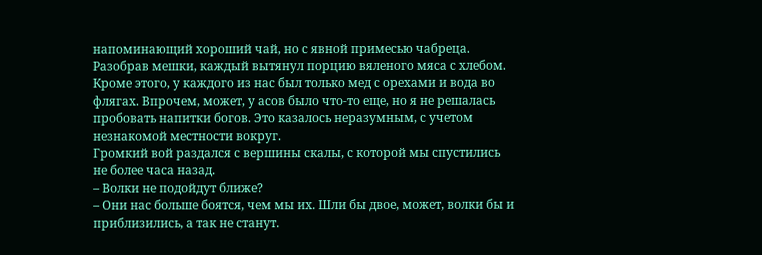напоминающий хороший чай, но с явной примесью чабреца. Разобрав мешки, каждый вытянул порцию вяленого мяса с хлебом. Кроме этого, у каждого из нас был только мед с орехами и вода во флягах. Впрочем, может, у асов было что-то еще, но я не решалась пробовать напитки богов. Это казалось неразумным, с учетом незнакомой местности вокруг.
Громкий вой раздался с вершины скалы, с которой мы спустились не более часа назад.
– Волки не подойдут ближе?
– Они нас больше боятся, чем мы их. Шли бы двое, может, волки бы и приблизились, а так не станут.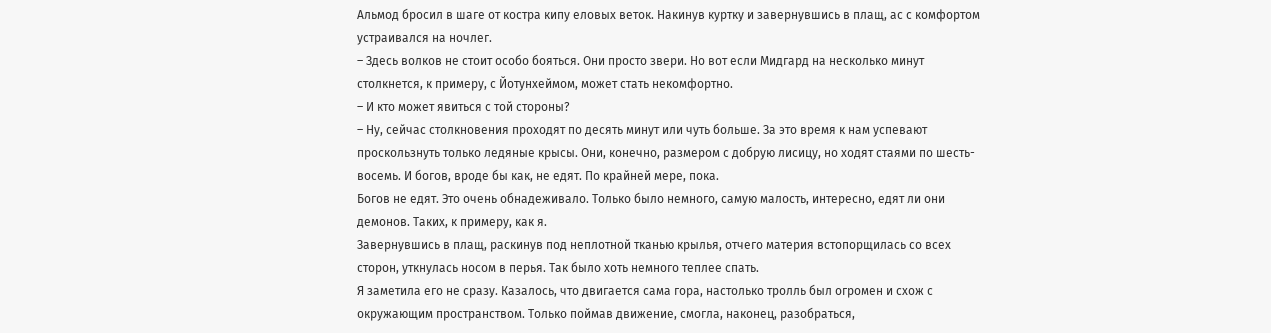Альмод бросил в шаге от костра кипу еловых веток. Накинув куртку и завернувшись в плащ, ас с комфортом устраивался на ночлег.
– Здесь волков не стоит особо бояться. Они просто звери. Но вот если Мидгард на несколько минут столкнется, к примеру, с Йотунхеймом, может стать некомфортно.
– И кто может явиться с той стороны?
– Ну, сейчас столкновения проходят по десять минут или чуть больше. За это время к нам успевают проскользнуть только ледяные крысы. Они, конечно, размером с добрую лисицу, но ходят стаями по шесть-восемь. И богов, вроде бы как, не едят. По крайней мере, пока.
Богов не едят. Это очень обнадеживало. Только было немного, самую малость, интересно, едят ли они демонов. Таких, к примеру, как я.
Завернувшись в плащ, раскинув под неплотной тканью крылья, отчего материя встопорщилась со всех сторон, уткнулась носом в перья. Так было хоть немного теплее спать.
Я заметила его не сразу. Казалось, что двигается сама гора, настолько тролль был огромен и схож с окружающим пространством. Только поймав движение, смогла, наконец, разобраться,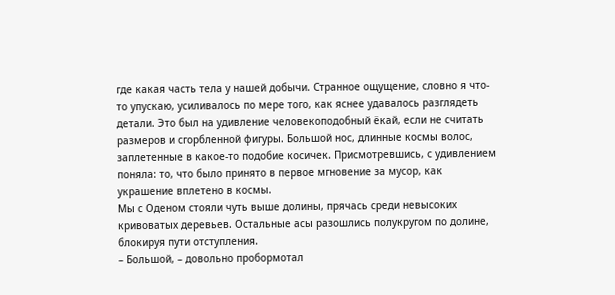где какая часть тела у нашей добычи. Странное ощущение, словно я что-то упускаю, усиливалось по мере того, как яснее удавалось разглядеть детали. Это был на удивление человекоподобный ёкай, если не считать размеров и сгорбленной фигуры. Большой нос, длинные космы волос, заплетенные в какое-то подобие косичек. Присмотревшись, с удивлением поняла: то, что было принято в первое мгновение за мусор, как украшение вплетено в космы.
Мы с Оденом стояли чуть выше долины, прячась среди невысоких кривоватых деревьев. Остальные асы разошлись полукругом по долине, блокируя пути отступления.
– Большой, – довольно пробормотал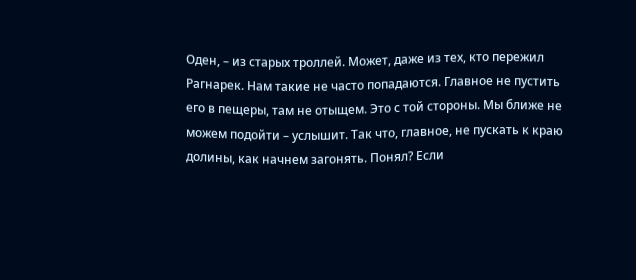Оден, – из старых троллей. Может, даже из тех, кто пережил Рагнарек. Нам такие не часто попадаются. Главное не пустить его в пещеры, там не отыщем. Это с той стороны. Мы ближе не можем подойти – услышит. Так что, главное, не пускать к краю долины, как начнем загонять. Понял? Если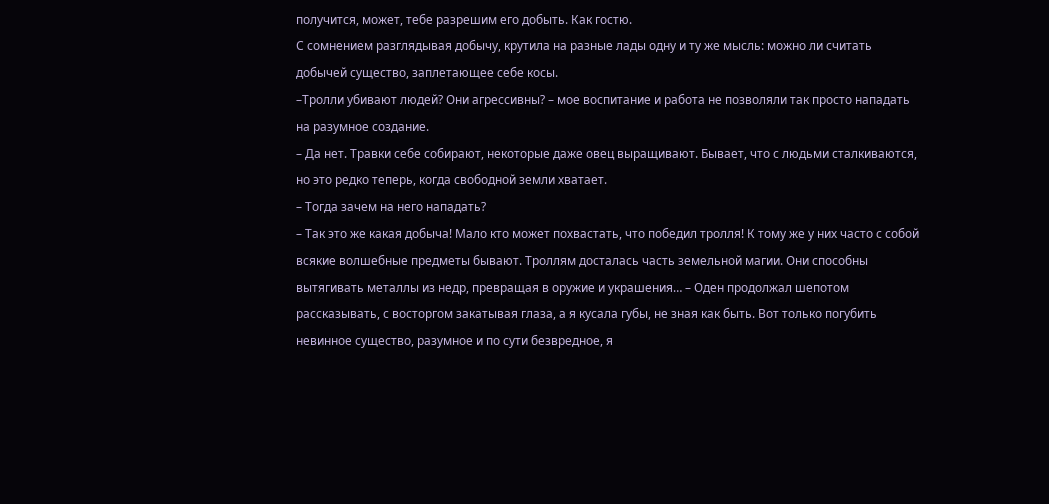получится, может, тебе разрешим его добыть. Как гостю.
С сомнением разглядывая добычу, крутила на разные лады одну и ту же мысль: можно ли считать добычей существо, заплетающее себе косы.
–Тролли убивают людей? Они агрессивны? – мое воспитание и работа не позволяли так просто нападать на разумное создание.
– Да нет. Травки себе собирают, некоторые даже овец выращивают. Бывает, что с людьми сталкиваются, но это редко теперь, когда свободной земли хватает.
– Тогда зачем на него нападать?
– Так это же какая добыча! Мало кто может похвастать, что победил тролля! К тому же у них часто с собой всякие волшебные предметы бывают. Троллям досталась часть земельной магии. Они способны вытягивать металлы из недр, превращая в оружие и украшения… – Оден продолжал шепотом рассказывать, с восторгом закатывая глаза, а я кусала губы, не зная как быть. Вот только погубить невинное существо, разумное и по сути безвредное, я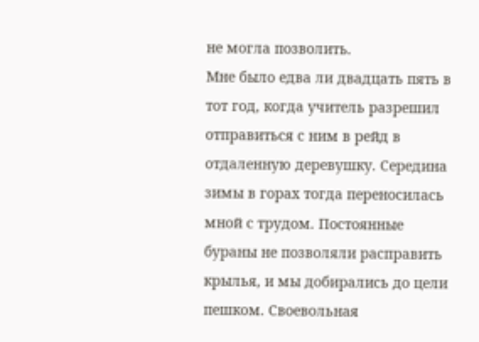не могла позволить.
Мне было едва ли двадцать пять в тот год, когда учитель разрешил отправиться с ним в рейд в отдаленную деревушку. Середина зимы в горах тогда переносилась мной с трудом. Постоянные бураны не позволяли расправить крылья, и мы добирались до цели пешком. Своевольная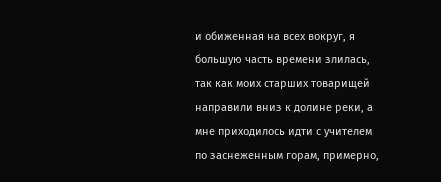и обиженная на всех вокруг, я большую часть времени злилась, так как моих старших товарищей направили вниз к долине реки, а мне приходилось идти с учителем по заснеженным горам, примерно,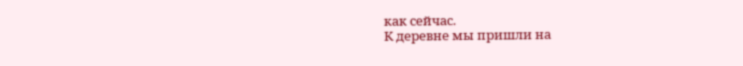как сейчас.
К деревне мы пришли на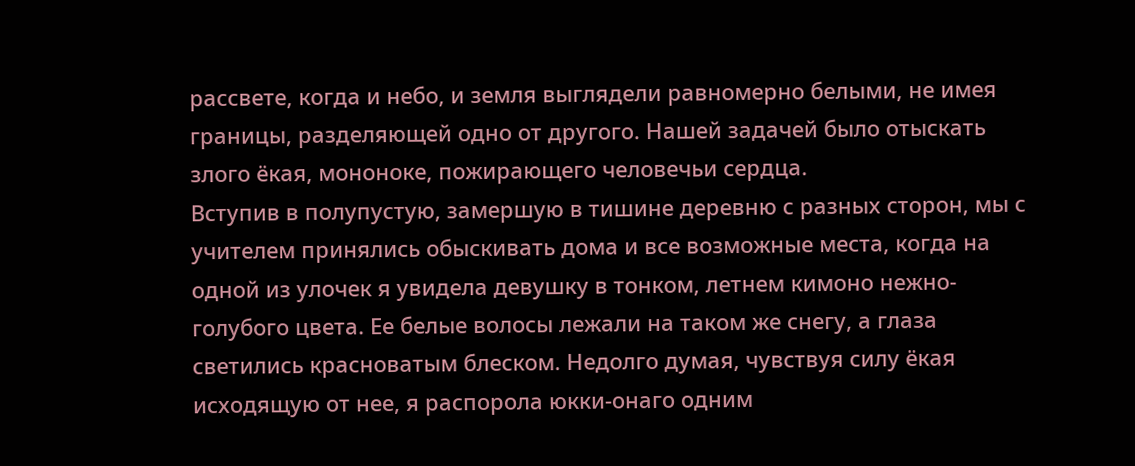рассвете, когда и небо, и земля выглядели равномерно белыми, не имея границы, разделяющей одно от другого. Нашей задачей было отыскать злого ёкая, мононоке, пожирающего человечьи сердца.
Вступив в полупустую, замершую в тишине деревню с разных сторон, мы с учителем принялись обыскивать дома и все возможные места, когда на одной из улочек я увидела девушку в тонком, летнем кимоно нежно-голубого цвета. Ее белые волосы лежали на таком же снегу, а глаза светились красноватым блеском. Недолго думая, чувствуя силу ёкая исходящую от нее, я распорола юкки-онаго одним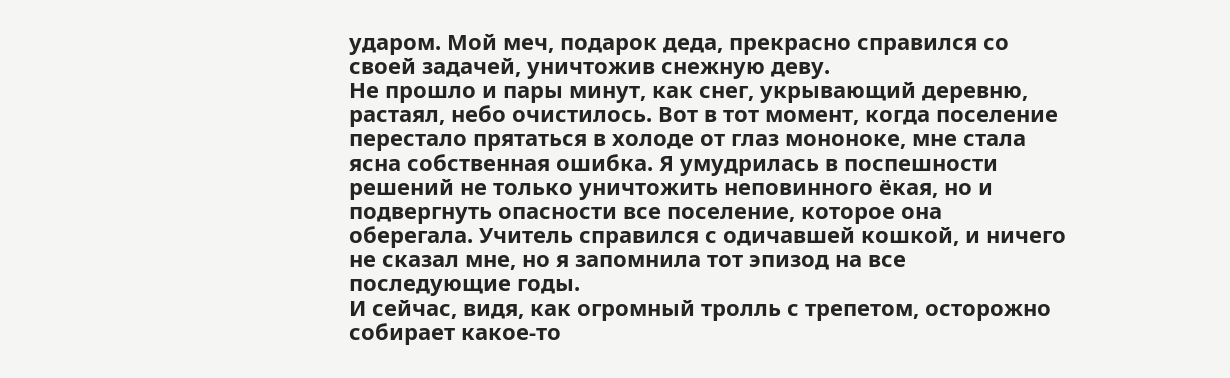ударом. Мой меч, подарок деда, прекрасно справился со своей задачей, уничтожив снежную деву.
Не прошло и пары минут, как снег, укрывающий деревню, растаял, небо очистилось. Вот в тот момент, когда поселение перестало прятаться в холоде от глаз мононоке, мне стала ясна собственная ошибка. Я умудрилась в поспешности решений не только уничтожить неповинного ёкая, но и подвергнуть опасности все поселение, которое она оберегала. Учитель справился с одичавшей кошкой, и ничего не сказал мне, но я запомнила тот эпизод на все последующие годы.
И сейчас, видя, как огромный тролль с трепетом, осторожно собирает какое-то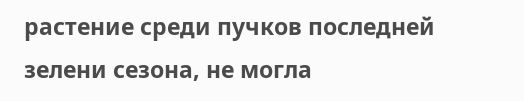растение среди пучков последней зелени сезона, не могла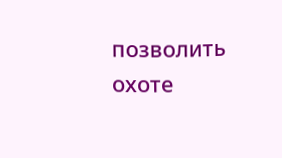позволить охоте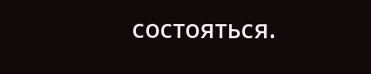состояться.